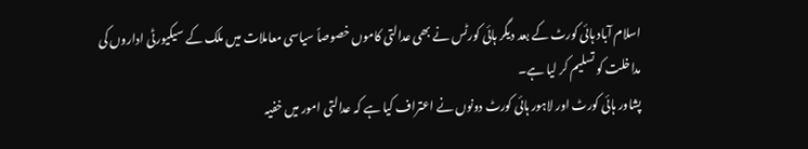اسلام آباد ہائی کورٹ کے بعد دیگر ہائی کورٹس نے بھی عدالتی کاموں خصوصاً سیاسی معاملات میں ملک کے سیکیورٹی اداروں کی مداخلت کو تسلیم کر لیا ہے۔
پشاور ہائی کورٹ اور لاہور ہائی کورٹ دونوں نے اعتراف کیا ہے کہ عدالتی امور میں خفیہ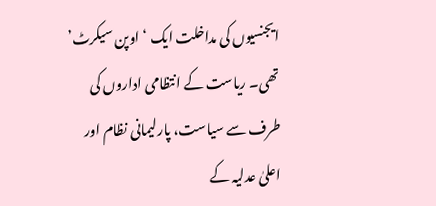ایجنسیوں کی مداخلت ایک ‘اوپن سیکرٹ’ تھی۔ ریاست کے انتظامی اداروں کی طرف سے سیاست، پارلیمانی نظام اور اعلیٰ عدلیہ کے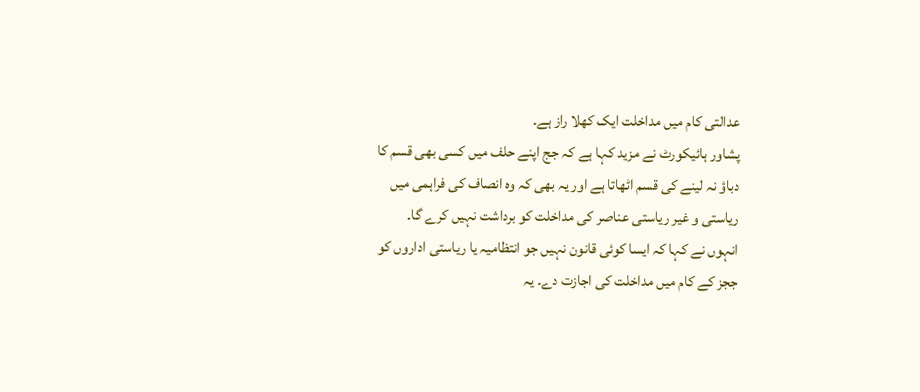عدالتی کام میں مداخلت ایک کھلا راز ہے۔
پشاور ہائیکورٹ نے مزید کہا ہے کہ جج اپنے حلف میں کسی بھی قسم کا دباؤ نہ لینے کی قسم اٹھاتا ہے اور یہ بھی کہ وہ انصاف کی فراہمی میں ریاستی و غیر ریاستی عناصر کی مداخلت کو برداشت نہیں کرے گا۔
انہوں نے کہا کہ ایسا کوئی قانون نہیں جو انتظامیہ یا ریاستی اداروں کو ججز کے کام میں مداخلت کی اجازت دے۔ یہ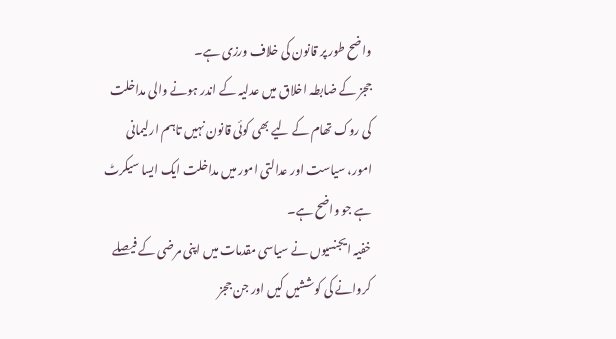واضح طور پر قانون کی خلاف ورزی ہے۔
ججز کے ضابطہ اخلاق میں عدلیہ کے اندر ہونے والی مداخلت کی روک تھام کے لیے بھی کوئی قانون نہیں تاہم ارلیمانی امور، سیاست اور عدالتی امور میں مداخلت ایک ایسا سیکرٹ ہے جو واضح ہے۔
خفیہ ایجنسیوں نے سیاسی مقدمات میں اپنی مرضی کے فیصلے کروانے کی کوششیں کیں اور جن ججز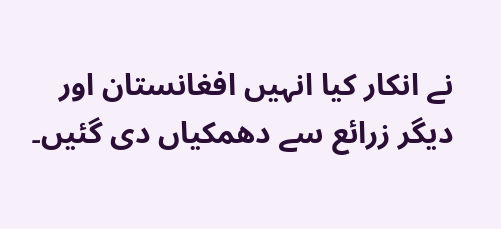نے انکار کیا انہیں افغانستان اور دیگر زرائع سے دھمکیاں دی گئیں۔